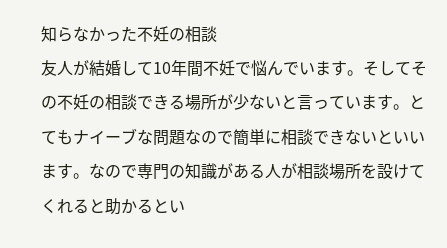知らなかった不妊の相談
友人が結婚して10年間不妊で悩んでいます。そしてその不妊の相談できる場所が少ないと言っています。とてもナイーブな問題なので簡単に相談できないといいます。なので専門の知識がある人が相談場所を設けてくれると助かるとい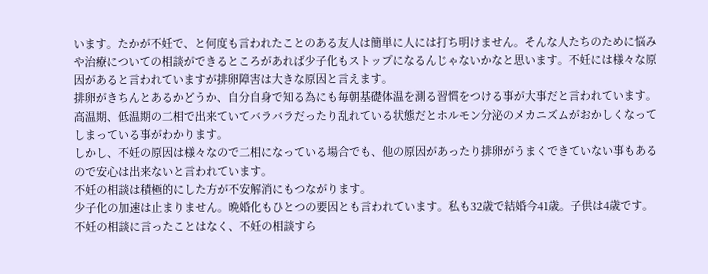います。たかが不妊で、と何度も言われたことのある友人は簡単に人には打ち明けません。そんな人たちのために悩みや治療についての相談ができるところがあれば少子化もストップになるんじゃないかなと思います。不妊には様々な原因があると言われていますが排卵障害は大きな原因と言えます。
排卵がきちんとあるかどうか、自分自身で知る為にも毎朝基礎体温を測る習慣をつける事が大事だと言われています。
高温期、低温期の二相で出来ていてバラバラだったり乱れている状態だとホルモン分泌のメカニズムがおかしくなってしまっている事がわかります。
しかし、不妊の原因は様々なので二相になっている場合でも、他の原因があったり排卵がうまくできていない事もあるので安心は出来ないと言われています。
不妊の相談は積極的にした方が不安解消にもつながります。
少子化の加速は止まりません。晩婚化もひとつの要因とも言われています。私も32歳で結婚今41歳。子供は4歳です。不妊の相談に言ったことはなく、不妊の相談すら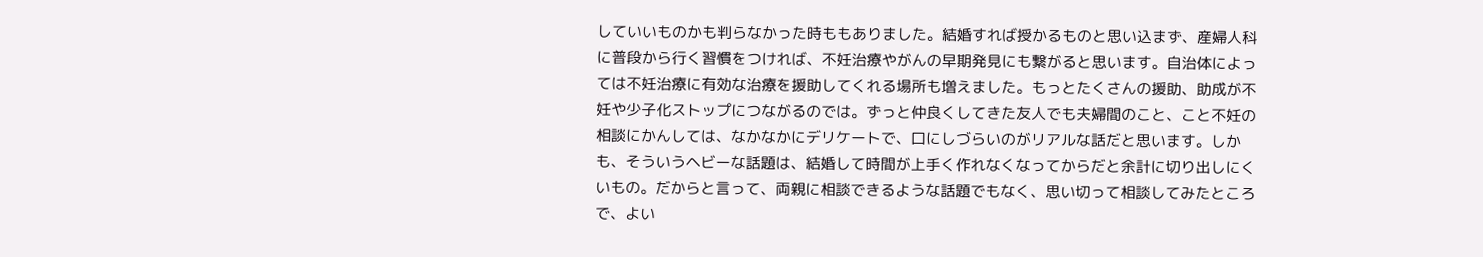していいものかも判らなかった時ももありました。結婚すれば授かるものと思い込まず、産婦人科に普段から行く習慣をつければ、不妊治療やがんの早期発見にも繋がると思います。自治体によっては不妊治療に有効な治療を援助してくれる場所も増えました。もっとたくさんの援助、助成が不妊や少子化ストップにつながるのでは。ずっと仲良くしてきた友人でも夫婦間のこと、こと不妊の相談にかんしては、なかなかにデリケートで、口にしづらいのがリアルな話だと思います。しかも、そういうヘビーな話題は、結婚して時間が上手く作れなくなってからだと余計に切り出しにくいもの。だからと言って、両親に相談できるような話題でもなく、思い切って相談してみたところで、よい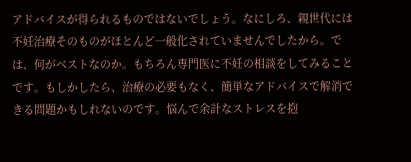アドバイスが得られるものではないでしょう。なにしろ、親世代には不妊治療そのものがほとんど一般化されていませんでしたから。では、何がベストなのか。もちろん専門医に不妊の相談をしてみることです。もしかしたら、治療の必要もなく、簡単なアドバイスで解消できる問題かもしれないのです。悩んで余計なストレスを抱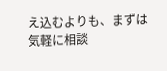え込むよりも、まずは気軽に相談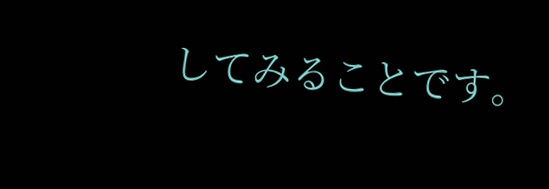してみることです。